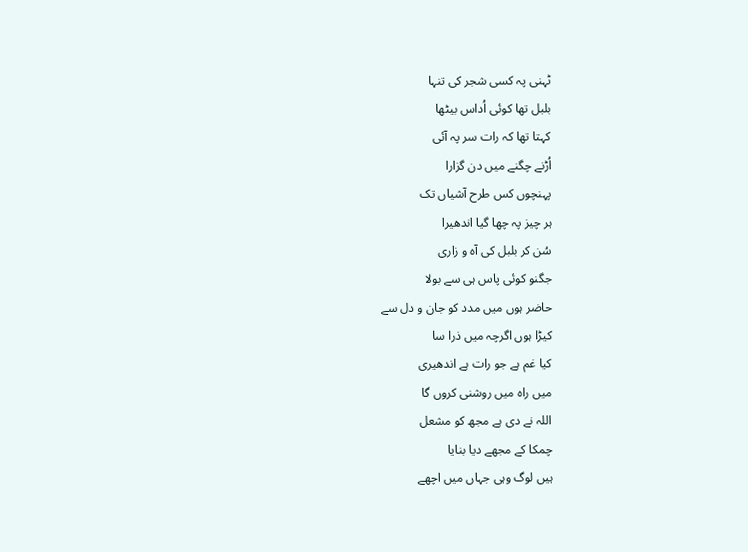ٹہنی پہ کسی شجر کی تنہا
بلبل تھا کوئی اُداس بیٹھا
کہتا تھا کہ رات سر پہ آئی
اُڑنے چگنے میں دن گزارا
پہنچوں کس طرح آشیاں تک
ہر چیز پہ چھا گیا اندھیرا
سُن کر بلبل کی آہ و زاری
جگنو کوئی پاس ہی سے بولا
حاضر ہوں میں مدد کو جان و دل سے
کیڑا ہوں اگرچہ میں ذرا سا
کیا غم ہے جو رات ہے اندھیری
میں راہ میں روشنی کروں گا
اللہ نے دی ہے مجھ کو مشعل
چمکا کے مجھے دیا بنایا
ہیں لوگ وہی جہاں میں اچھے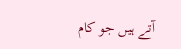آتے ہیں جو کام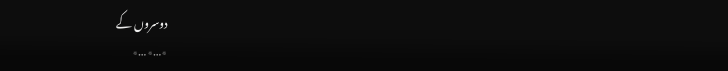دوسروں کے
٭…٭…٭